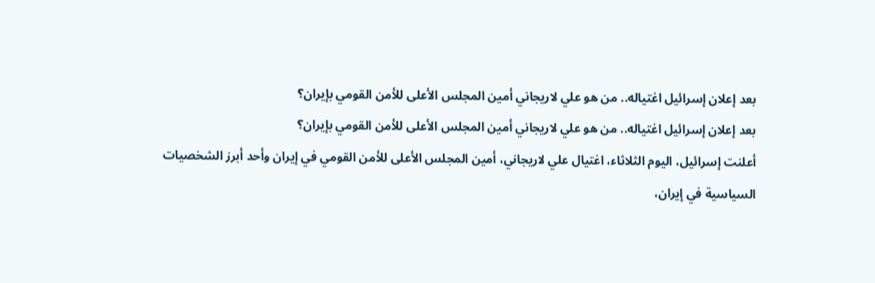بعد إعلان إسرائيل اغتياله.. من هو علي لاريجاني أمين المجلس الأعلى للأمن القومي بإيران؟
بعد إعلان إسرائيل اغتياله.. من هو علي لاريجاني أمين المجلس الأعلى للأمن القومي بإيران؟
أعلنت إسرائيل، اليوم الثلاثاء، اغتيال علي لاريجاني، أمين المجلس الأعلى للأمن القومي في إيران وأحد أبرز الشخصيات السياسية في إيران،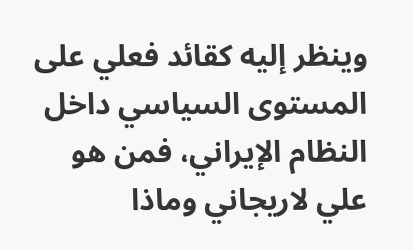وينظر إليه كقائد فعلي على المستوى السياسي داخل النظام الإيراني، فمن هو علي لاريجاني وماذا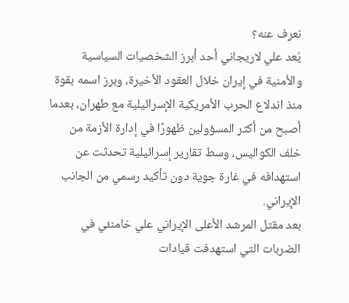نعرف عنه؟
يُعد علي لاريجاني أحد أبرز الشخصيات السياسية والأمنية في إيران خلال العقود الأخيرة، وبرز اسمه بقوة منذ اندلاع الحرب الأمريكية الإسرائيلية مع طهران، بعدما أصبح من أكثر المسؤولين ظهورًا في إدارة الأزمة من خلف الكواليس، وسط تقارير إسرائيلية تحدثت عن استهدافه في غارة جوية دون تأكيد رسمي من الجانب الإيراني.
بعد مقتل المرشد الأعلى الإيراني علي خامنئي في الضربات التي استهدفت قيادات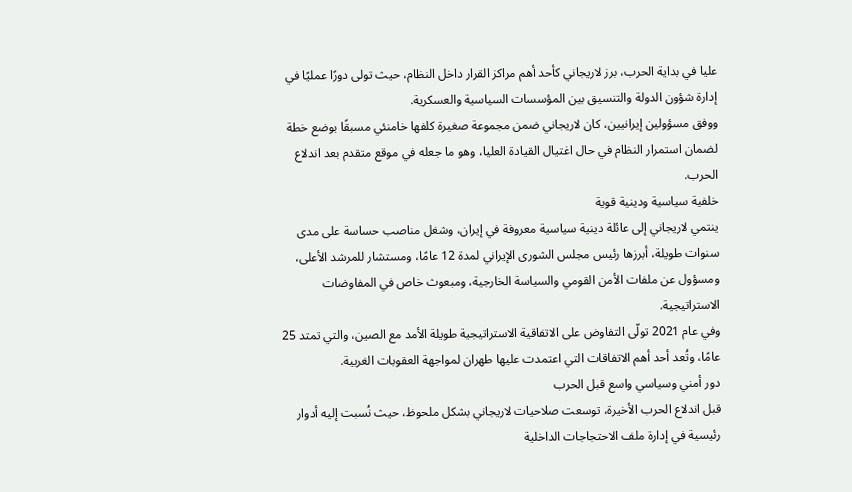عليا في بداية الحرب، برز لاريجاني كأحد أهم مراكز القرار داخل النظام، حيث تولى دورًا عمليًا في إدارة شؤون الدولة والتنسيق بين المؤسسات السياسية والعسكرية.
ووفق مسؤولين إيرانيين، كان لاريجاني ضمن مجموعة صغيرة كلفها خامنئي مسبقًا بوضع خطة لضمان استمرار النظام في حال اغتيال القيادة العليا، وهو ما جعله في موقع متقدم بعد اندلاع الحرب.
خلفية سياسية ودينية قوية
ينتمي لاريجاني إلى عائلة دينية سياسية معروفة في إيران، وشغل مناصب حساسة على مدى سنوات طويلة، أبرزها رئيس مجلس الشورى الإيراني لمدة 12 عامًا، ومستشار للمرشد الأعلى، ومسؤول عن ملفات الأمن القومي والسياسة الخارجية، ومبعوث خاص في المفاوضات الاستراتيجية.
وفي عام 2021 تولّى التفاوض على الاتفاقية الاستراتيجية طويلة الأمد مع الصين، والتي تمتد 25 عامًا، وتُعد أحد أهم الاتفاقات التي اعتمدت عليها طهران لمواجهة العقوبات الغربية.
دور أمني وسياسي واسع قبل الحرب
قبل اندلاع الحرب الأخيرة، توسعت صلاحيات لاريجاني بشكل ملحوظ، حيث نُسبت إليه أدوار رئيسية في إدارة ملف الاحتجاجات الداخلية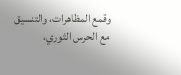وقمع المظاهرات، والتنسيق مع الحرس الثوري،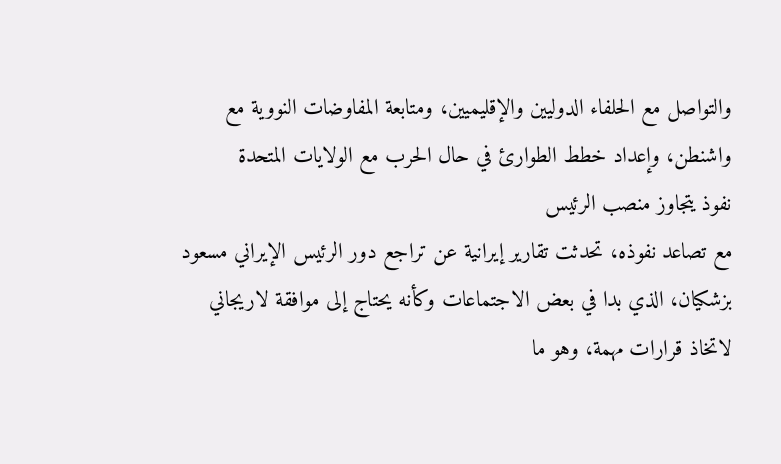والتواصل مع الحلفاء الدوليين والإقليميين، ومتابعة المفاوضات النووية مع واشنطن، وإعداد خطط الطوارئ في حال الحرب مع الولايات المتحدة
نفوذ يتجاوز منصب الرئيس
مع تصاعد نفوذه، تحدثت تقارير إيرانية عن تراجع دور الرئيس الإيراني مسعود بزشكيان، الذي بدا في بعض الاجتماعات وكأنه يحتاج إلى موافقة لاريجاني لاتخاذ قرارات مهمة، وهو ما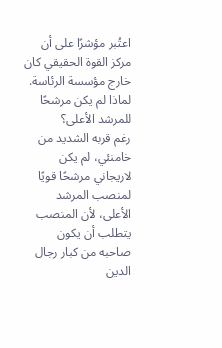اعتُبر مؤشرًا على أن مركز القوة الحقيقي كان خارج مؤسسة الرئاسة.
لماذا لم يكن مرشحًا للمرشد الأعلى؟
رغم قربه الشديد من خامنئي، لم يكن لاريجاني مرشحًا قويًا لمنصب المرشد الأعلى، لأن المنصب يتطلب أن يكون صاحبه من كبار رجال الدين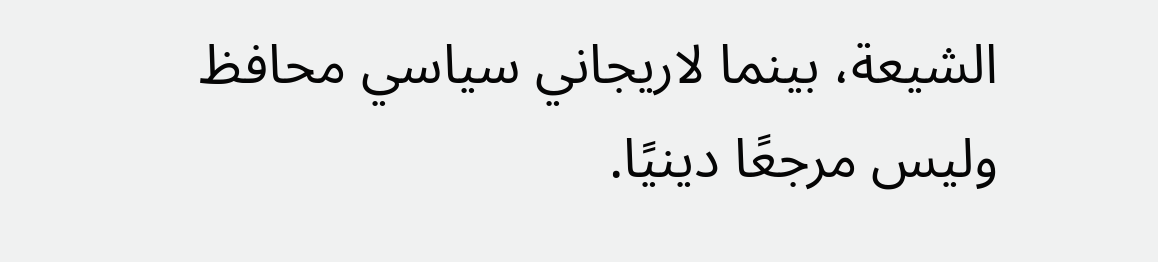الشيعة، بينما لاريجاني سياسي محافظ وليس مرجعًا دينيًا.